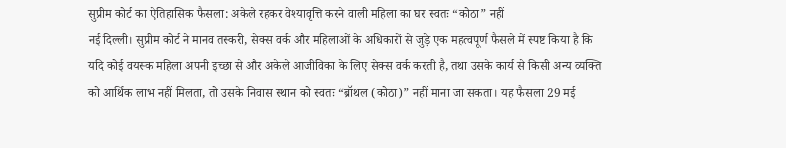सुप्रीम कोर्ट का ऐतिहासिक फैसला: अकेले रहकर वेश्यावृत्ति करने वाली महिला का घर स्वतः “कोठा” नहीं
नई दिल्ली। सुप्रीम कोर्ट ने मानव तस्करी, सेक्स वर्क और महिलाओं के अधिकारों से जुड़े एक महत्वपूर्ण फैसले में स्पष्ट किया है कि यदि कोई वयस्क महिला अपनी इच्छा से और अकेले आजीविका के लिए सेक्स वर्क करती है, तथा उसके कार्य से किसी अन्य व्यक्ति को आर्थिक लाभ नहीं मिलता, तो उसके निवास स्थान को स्वतः “ब्रॉथल (कोठा)” नहीं माना जा सकता। यह फैसला 29 मई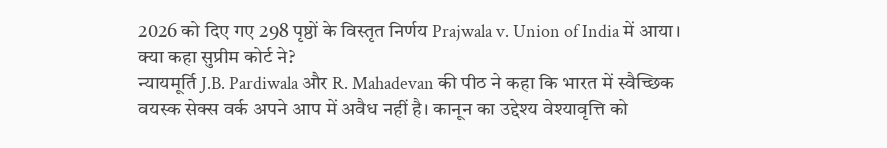2026 को दिए गए 298 पृष्ठों के विस्तृत निर्णय Prajwala v. Union of India में आया।
क्या कहा सुप्रीम कोर्ट ने?
न्यायमूर्ति J.B. Pardiwala और R. Mahadevan की पीठ ने कहा कि भारत में स्वैच्छिक वयस्क सेक्स वर्क अपने आप में अवैध नहीं है। कानून का उद्देश्य वेश्यावृत्ति को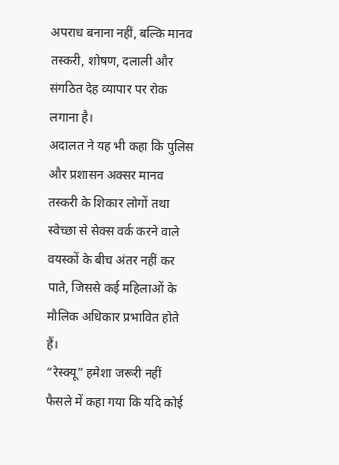अपराध बनाना नहीं, बल्कि मानव तस्करी, शोषण, दलाली और संगठित देह व्यापार पर रोक लगाना है।
अदालत ने यह भी कहा कि पुलिस और प्रशासन अक्सर मानव तस्करी के शिकार लोगों तथा स्वेच्छा से सेक्स वर्क करने वाले वयस्कों के बीच अंतर नहीं कर पाते, जिससे कई महिलाओं के मौलिक अधिकार प्रभावित होते हैं।
“रेस्क्यू” हमेशा जरूरी नहीं
फैसले में कहा गया कि यदि कोई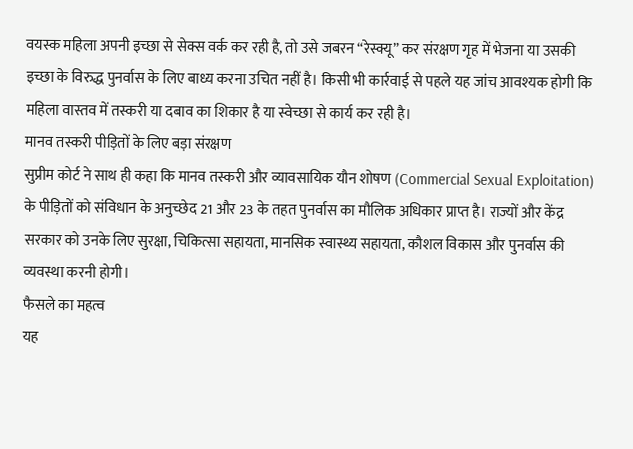वयस्क महिला अपनी इच्छा से सेक्स वर्क कर रही है, तो उसे जबरन “रेस्क्यू” कर संरक्षण गृह में भेजना या उसकी इच्छा के विरुद्ध पुनर्वास के लिए बाध्य करना उचित नहीं है। किसी भी कार्रवाई से पहले यह जांच आवश्यक होगी कि महिला वास्तव में तस्करी या दबाव का शिकार है या स्वेच्छा से कार्य कर रही है।
मानव तस्करी पीड़ितों के लिए बड़ा संरक्षण
सुप्रीम कोर्ट ने साथ ही कहा कि मानव तस्करी और व्यावसायिक यौन शोषण (Commercial Sexual Exploitation) के पीड़ितों को संविधान के अनुच्छेद 21 और 23 के तहत पुनर्वास का मौलिक अधिकार प्राप्त है। राज्यों और केंद्र सरकार को उनके लिए सुरक्षा, चिकित्सा सहायता, मानसिक स्वास्थ्य सहायता, कौशल विकास और पुनर्वास की व्यवस्था करनी होगी।
फैसले का महत्व
यह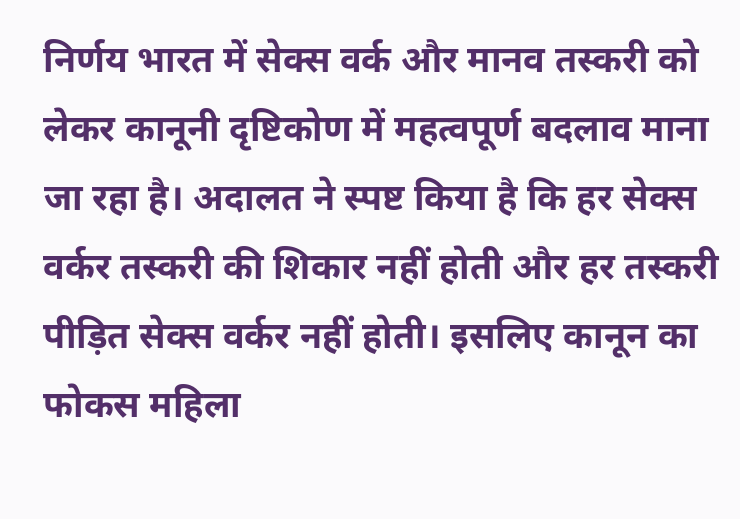निर्णय भारत में सेक्स वर्क और मानव तस्करी को लेकर कानूनी दृष्टिकोण में महत्वपूर्ण बदलाव माना जा रहा है। अदालत ने स्पष्ट किया है कि हर सेक्स वर्कर तस्करी की शिकार नहीं होती और हर तस्करी पीड़ित सेक्स वर्कर नहीं होती। इसलिए कानून का फोकस महिला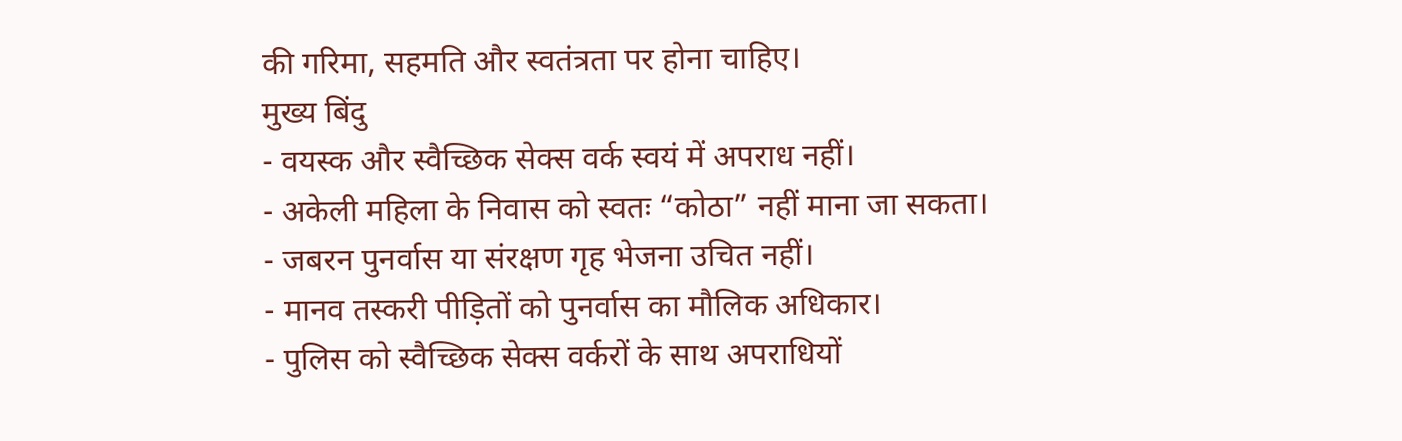की गरिमा, सहमति और स्वतंत्रता पर होना चाहिए।
मुख्य बिंदु
- वयस्क और स्वैच्छिक सेक्स वर्क स्वयं में अपराध नहीं।
- अकेली महिला के निवास को स्वतः “कोठा” नहीं माना जा सकता।
- जबरन पुनर्वास या संरक्षण गृह भेजना उचित नहीं।
- मानव तस्करी पीड़ितों को पुनर्वास का मौलिक अधिकार।
- पुलिस को स्वैच्छिक सेक्स वर्करों के साथ अपराधियों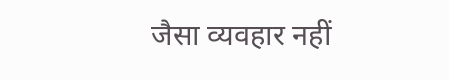जैसा व्यवहार नहीं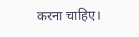करना चाहिए।